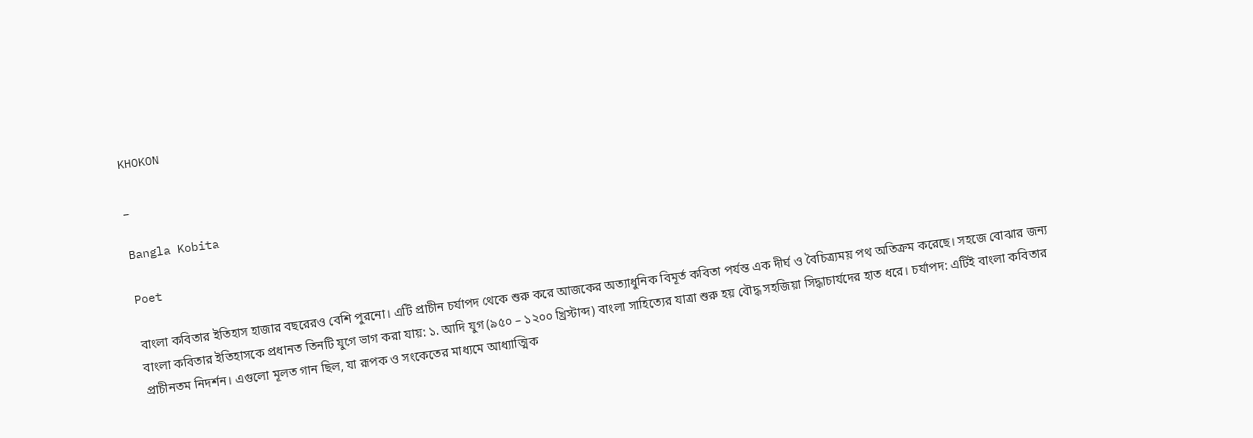KHOKON

_

Bangla Kobita

Poet

বাংলা কবিতার ইতিহাস হাজার বছরেরও বেশি পুরনো। এটি প্রাচীন চর্যাপদ থেকে শুরু করে আজকের অত্যাধুনিক বিমূর্ত কবিতা পর্যন্ত এক দীর্ঘ ও বৈচিত্র্যময় পথ অতিক্রম করেছে। সহজে বোঝার জন্য বাংলা কবিতার ইতিহাসকে প্রধানত তিনটি যুগে ভাগ করা যায়: ১. আদি যুগ (৯৫০ – ১২০০ খ্রিস্টাব্দ) বাংলা সাহিত্যের যাত্রা শুরু হয় বৌদ্ধ সহজিয়া সিদ্ধাচার্যদের হাত ধরে। চর্যাপদ: এটিই বাংলা কবিতার প্রাচীনতম নিদর্শন। এগুলো মূলত গান ছিল, যা রূপক ও সংকেতের মাধ্যমে আধ্যাত্মিক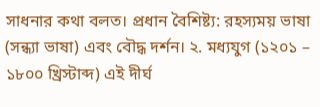সাধনার কথা বলত। প্রধান বৈশিষ্ট্য: রহস্যময় ভাষা (সন্ধ্যা ভাষা) এবং বৌদ্ধ দর্শন। ২. মধ্যযুগ (১২০১ – ১৮০০ খ্রিস্টাব্দ) এই দীর্ঘ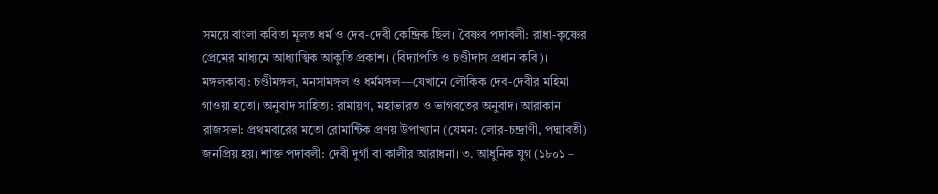সময়ে বাংলা কবিতা মূলত ধর্ম ও দেব-দেবী কেন্দ্রিক ছিল। বৈষ্ণব পদাবলী: রাধা-কৃষ্ণের প্রেমের মাধ্যমে আধ্যাত্মিক আকুতি প্রকাশ। (বিদ্যাপতি ও চণ্ডীদাস প্রধান কবি)। মঙ্গলকাব্য: চণ্ডীমঙ্গল, মনসামঙ্গল ও ধর্মমঙ্গল—যেখানে লৌকিক দেব-দেবীর মহিমা গাওয়া হতো। অনুবাদ সাহিত্য: রামায়ণ, মহাভারত ও ভাগবতের অনুবাদ। আরাকান রাজসভা: প্রথমবারের মতো রোমান্টিক প্রণয় উপাখ্যান (যেমন: লোর-চন্দ্রাণী, পদ্মাবতী) জনপ্রিয় হয়। শাক্ত পদাবলী: দেবী দুর্গা বা কালীর আরাধনা। ৩. আধুনিক যুগ (১৮০১ –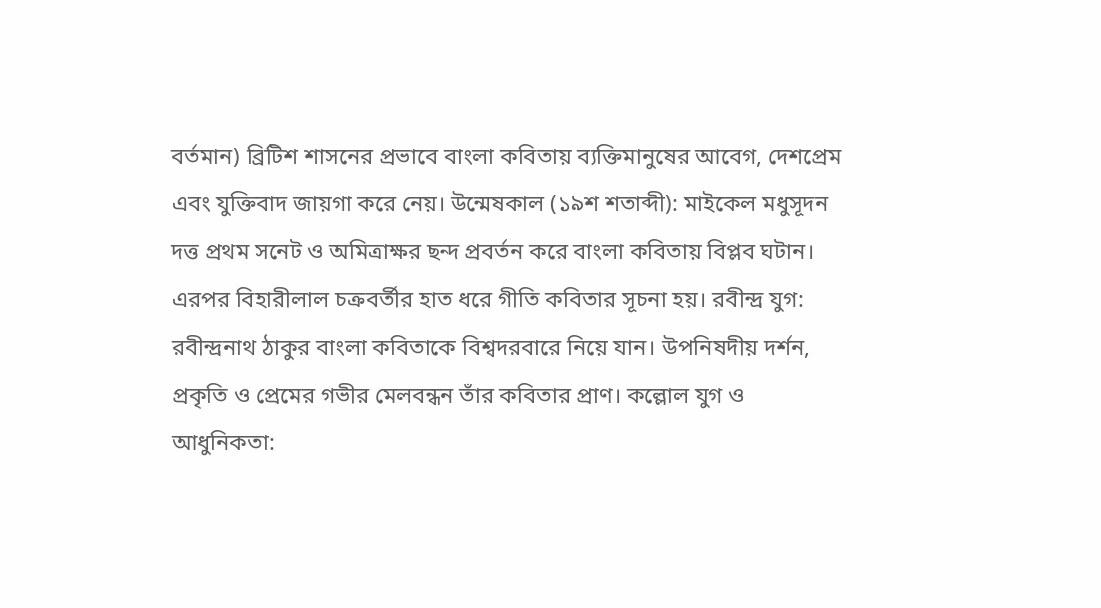বর্তমান) ব্রিটিশ শাসনের প্রভাবে বাংলা কবিতায় ব্যক্তিমানুষের আবেগ, দেশপ্রেম এবং যুক্তিবাদ জায়গা করে নেয়। উন্মেষকাল (১৯শ শতাব্দী): মাইকেল মধুসূদন দত্ত প্রথম সনেট ও অমিত্রাক্ষর ছন্দ প্রবর্তন করে বাংলা কবিতায় বিপ্লব ঘটান। এরপর বিহারীলাল চক্রবর্তীর হাত ধরে গীতি কবিতার সূচনা হয়। রবীন্দ্র যুগ: রবীন্দ্রনাথ ঠাকুর বাংলা কবিতাকে বিশ্বদরবারে নিয়ে যান। উপনিষদীয় দর্শন, প্রকৃতি ও প্রেমের গভীর মেলবন্ধন তাঁর কবিতার প্রাণ। কল্লোল যুগ ও আধুনিকতা: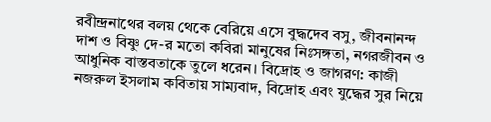রবীন্দ্রনাথের বলয় থেকে বেরিয়ে এসে বুদ্ধদেব বসু, জীবনানন্দ দাশ ও বিষ্ণু দে-র মতো কবিরা মানুষের নিঃসঙ্গতা, নগরজীবন ও আধুনিক বাস্তবতাকে তুলে ধরেন। বিদ্রোহ ও জাগরণ: কাজী নজরুল ইসলাম কবিতায় সাম্যবাদ, বিদ্রোহ এবং যুদ্ধের সুর নিয়ে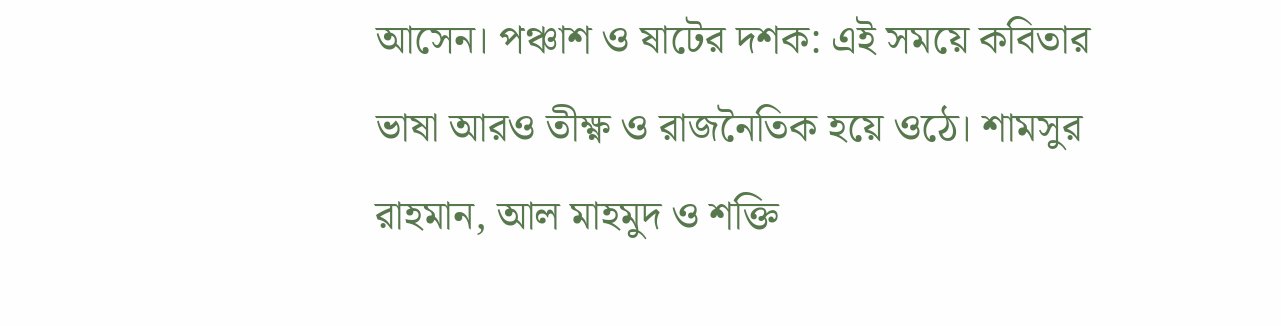আসেন। পঞ্চাশ ও ষাটের দশক: এই সময়ে কবিতার ভাষা আরও তীক্ষ্ণ ও রাজনৈতিক হয়ে ওঠে। শামসুর রাহমান, আল মাহমুদ ও শক্তি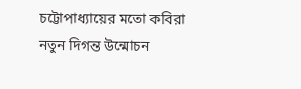চট্টোপাধ্যায়ের মতো কবিরা নতুন দিগন্ত উন্মোচন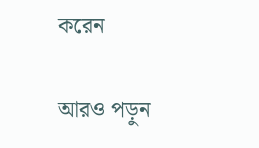করেন

আরও পড়ুন